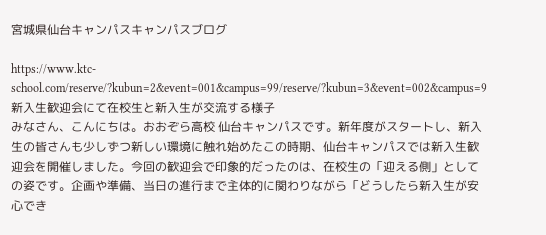宮城県仙台キャンパスキャンパスブログ

https://www.ktc-school.com/reserve/?kubun=2&event=001&campus=99/reserve/?kubun=3&event=002&campus=9
新入生歓迎会にて在校生と新入生が交流する様子
みなさん、こんにちは。おおぞら高校 仙台キャンパスです。新年度がスタートし、新入生の皆さんも少しずつ新しい環境に触れ始めたこの時期、仙台キャンパスでは新入生歓迎会を開催しました。今回の歓迎会で印象的だったのは、在校生の「迎える側」としての姿です。企画や準備、当日の進行まで主体的に関わりながら「どうしたら新入生が安心でき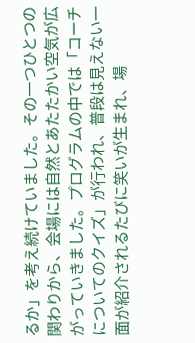るか」を考え続けていました。その一つひとつの関わりから、会場には自然とあたたかい空気が広がっていきました。プログラムの中では「コーチについてのクイズ」が行われ、普段は見えない一面が紹介されるたびに笑いが生まれ、場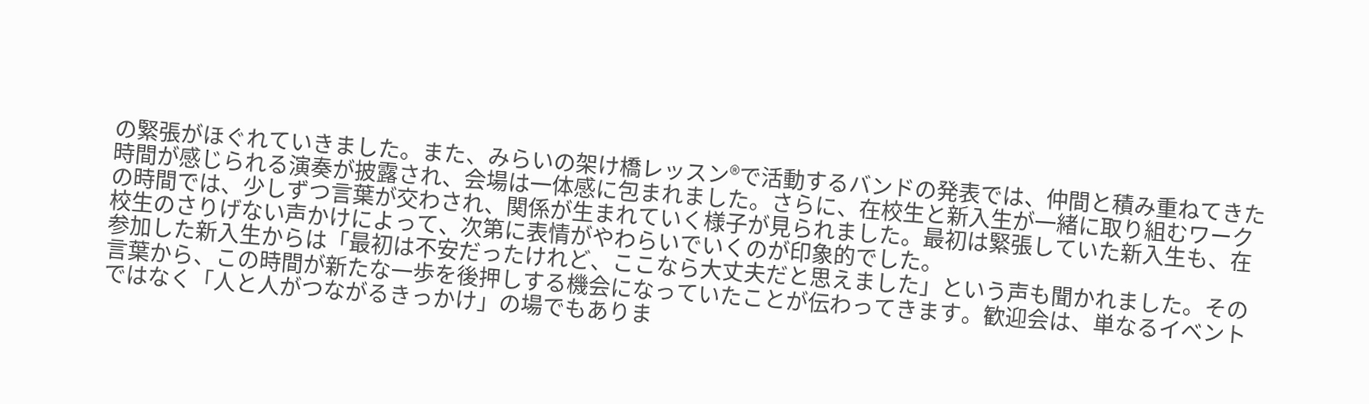の緊張がほぐれていきました。また、みらいの架け橋レッスン®で活動するバンドの発表では、仲間と積み重ねてきた時間が感じられる演奏が披露され、会場は一体感に包まれました。さらに、在校生と新入生が一緒に取り組むワークの時間では、少しずつ言葉が交わされ、関係が生まれていく様子が見られました。最初は緊張していた新入生も、在校生のさりげない声かけによって、次第に表情がやわらいでいくのが印象的でした。
参加した新入生からは「最初は不安だったけれど、ここなら大丈夫だと思えました」という声も聞かれました。その言葉から、この時間が新たな一歩を後押しする機会になっていたことが伝わってきます。歓迎会は、単なるイベントではなく「人と人がつながるきっかけ」の場でもありま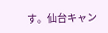す。仙台キャン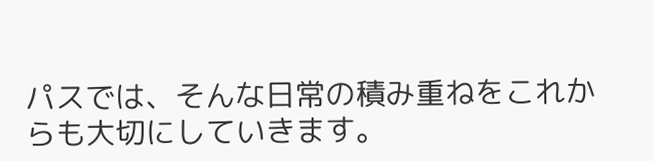パスでは、そんな日常の積み重ねをこれからも大切にしていきます。